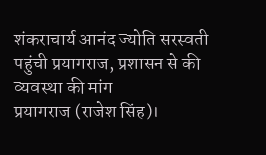शंकराचार्य आनंद ज्योति सरस्वती पहुंची प्रयागराज, प्रशासन से की व्यवस्था की मांग
प्रयागराज (राजेश सिंह)।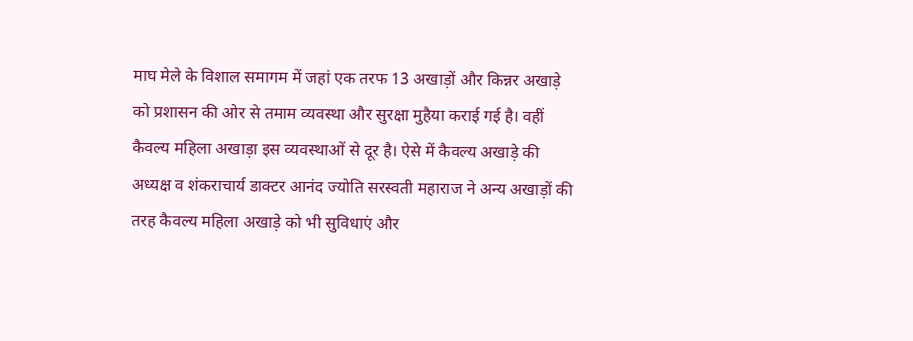माघ मेले के विशाल समागम में जहां एक तरफ 13 अखाड़ों और किन्नर अखाड़े को प्रशासन की ओर से तमाम व्यवस्था और सुरक्षा मुहैया कराई गई है। वहीं कैवल्य महिला अखाड़ा इस व्यवस्थाओं से दूर है। ऐसे में कैवल्य अखाड़े की अध्यक्ष व शंकराचार्य डाक्टर आनंद ज्योति सरस्वती महाराज ने अन्य अखाड़ों की तरह कैवल्य महिला अखाड़े को भी सुविधाएं और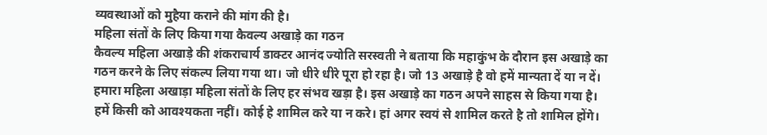व्यवस्थाओं को मुहैया कराने की मांग की है।
महिला संतों के लिए किया गया कैवल्य अखाड़े का गठन
कैवल्य महिला अखाड़े की शंकराचार्य डाक्टर आनंद ज्योति सरस्वती ने बताया कि महाकुंभ के दौरान इस अखाड़े का गठन करने के लिए संकल्प लिया गया था। जो धीरे धीरे पूरा हो रहा है। जो 13 अखाड़े है वो हमें मान्यता दें या न दें। हमारा महिला अखाड़ा महिला संतों के लिए हर संभव खड़ा है। इस अखाड़े का गठन अपने साहस से किया गया है। हमें किसी को आवश्यकता नहीं। कोई हे शामिल करे या न करे। हां अगर स्वयं से शामिल करते है तो शामिल होंगे।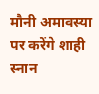मौनी अमावस्या पर करेंगे शाही स्नान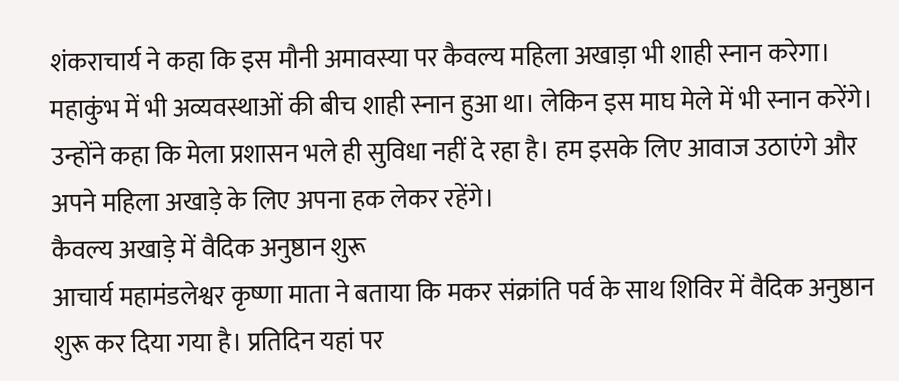शंकराचार्य ने कहा कि इस मौनी अमावस्या पर कैवल्य महिला अखाड़ा भी शाही स्नान करेगा। महाकुंभ में भी अव्यवस्थाओं की बीच शाही स्नान हुआ था। लेकिन इस माघ मेले में भी स्नान करेंगे। उन्होंने कहा कि मेला प्रशासन भले ही सुविधा नहीं दे रहा है। हम इसके लिए आवाज उठाएंगे और अपने महिला अखाड़े के लिए अपना हक लेकर रहेंगे।
कैवल्य अखाड़े में वैदिक अनुष्ठान शुरू
आचार्य महामंडलेश्वर कृष्णा माता ने बताया कि मकर संक्रांति पर्व के साथ शिविर में वैदिक अनुष्ठान शुरू कर दिया गया है। प्रतिदिन यहां पर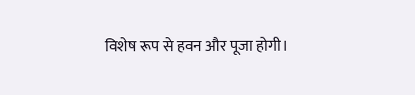विशेष रूप से हवन और पूजा होगी।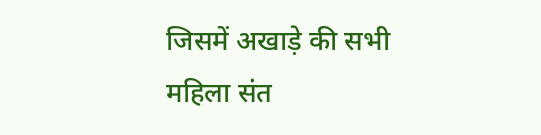जिसमें अखाड़े की सभी महिला संत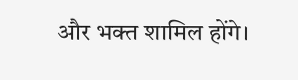और भक्त शामिल होंगे।